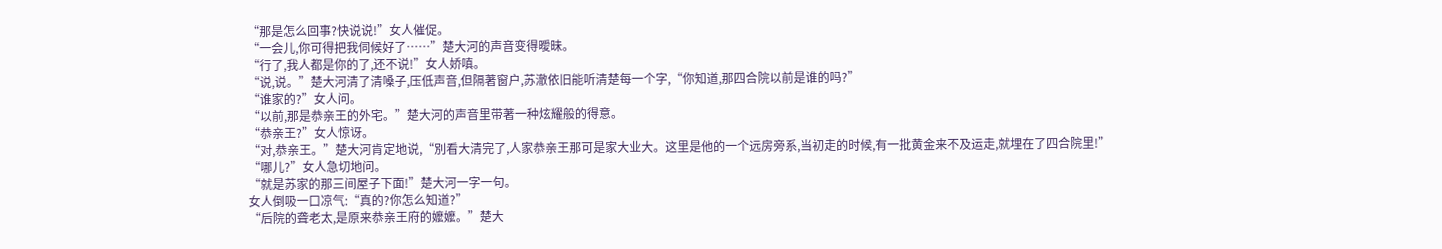“那是怎么回事?快说说!”女人催促。
“一会儿,你可得把我伺候好了……”楚大河的声音变得曖昧。
“行了,我人都是你的了,还不说!”女人娇嗔。
“说,说。”楚大河清了清嗓子,压低声音,但隔著窗户,苏澈依旧能听清楚每一个字,“你知道,那四合院以前是谁的吗?”
“谁家的?”女人问。
“以前,那是恭亲王的外宅。”楚大河的声音里带著一种炫耀般的得意。
“恭亲王?”女人惊讶。
“对,恭亲王。”楚大河肯定地说,“別看大清完了,人家恭亲王那可是家大业大。这里是他的一个远房旁系,当初走的时候,有一批黄金来不及运走,就埋在了四合院里!”
“哪儿?”女人急切地问。
“就是苏家的那三间屋子下面!”楚大河一字一句。
女人倒吸一口凉气:“真的?你怎么知道?”
“后院的聋老太,是原来恭亲王府的嬤嬤。”楚大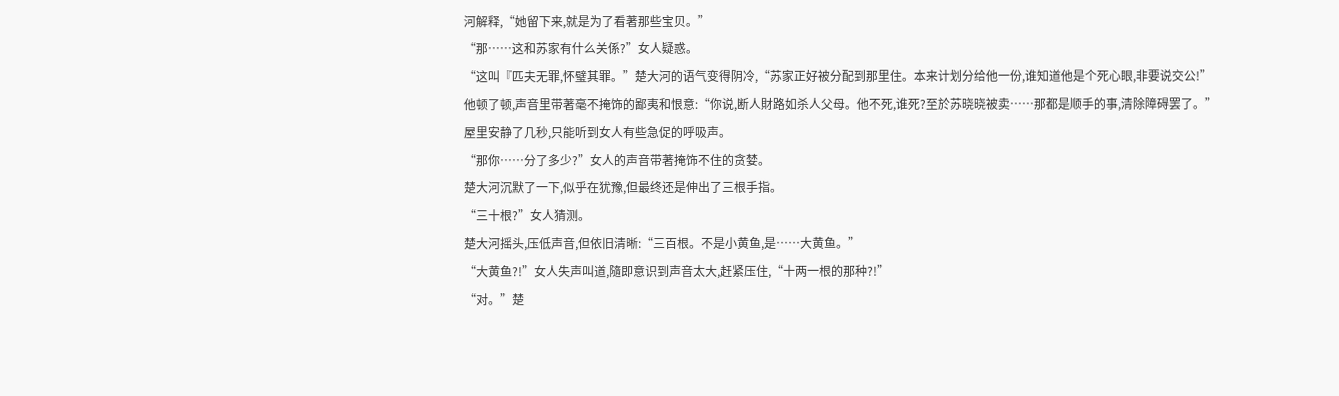河解释,“她留下来,就是为了看著那些宝贝。”
“那……这和苏家有什么关係?”女人疑惑。
“这叫『匹夫无罪,怀璧其罪。”楚大河的语气变得阴冷,“苏家正好被分配到那里住。本来计划分给他一份,谁知道他是个死心眼,非要说交公!”
他顿了顿,声音里带著毫不掩饰的鄙夷和恨意:“你说,断人財路如杀人父母。他不死,谁死?至於苏晓晓被卖……那都是顺手的事,清除障碍罢了。”
屋里安静了几秒,只能听到女人有些急促的呼吸声。
“那你……分了多少?”女人的声音带著掩饰不住的贪婪。
楚大河沉默了一下,似乎在犹豫,但最终还是伸出了三根手指。
“三十根?”女人猜测。
楚大河摇头,压低声音,但依旧清晰:“三百根。不是小黄鱼,是……大黄鱼。”
“大黄鱼?!”女人失声叫道,隨即意识到声音太大,赶紧压住,“十两一根的那种?!”
“对。”楚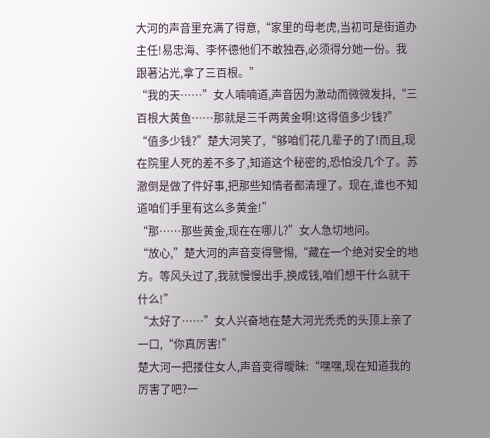大河的声音里充满了得意,“家里的母老虎,当初可是街道办主任!易忠海、李怀德他们不敢独吞,必须得分她一份。我跟著沾光,拿了三百根。”
“我的天……”女人喃喃道,声音因为激动而微微发抖,“三百根大黄鱼……那就是三千两黄金啊!这得值多少钱?”
“值多少钱?”楚大河笑了,“够咱们花几辈子的了!而且,现在院里人死的差不多了,知道这个秘密的,恐怕没几个了。苏澈倒是做了件好事,把那些知情者都清理了。现在,谁也不知道咱们手里有这么多黄金!”
“那……那些黄金,现在在哪儿?”女人急切地问。
“放心,”楚大河的声音变得警惕,“藏在一个绝对安全的地方。等风头过了,我就慢慢出手,换成钱,咱们想干什么就干什么!”
“太好了……”女人兴奋地在楚大河光禿禿的头顶上亲了一口,“你真厉害!”
楚大河一把搂住女人,声音变得曖昧:“嘿嘿,现在知道我的厉害了吧?一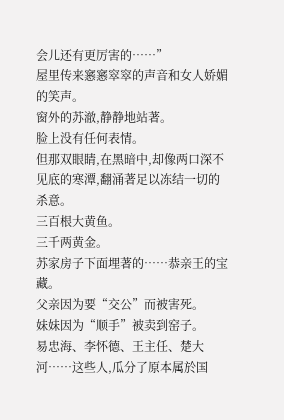会儿还有更厉害的……”
屋里传来窸窸窣窣的声音和女人娇媚的笑声。
窗外的苏澈,静静地站著。
脸上没有任何表情。
但那双眼睛,在黑暗中,却像两口深不见底的寒潭,翻涌著足以冻结一切的杀意。
三百根大黄鱼。
三千两黄金。
苏家房子下面埋著的……恭亲王的宝藏。
父亲因为要“交公”而被害死。
妹妹因为“顺手”被卖到窑子。
易忠海、李怀德、王主任、楚大河……这些人,瓜分了原本属於国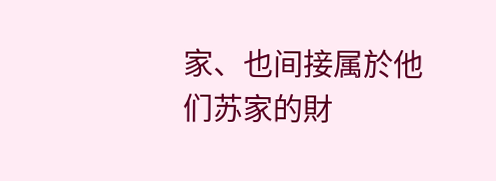家、也间接属於他们苏家的財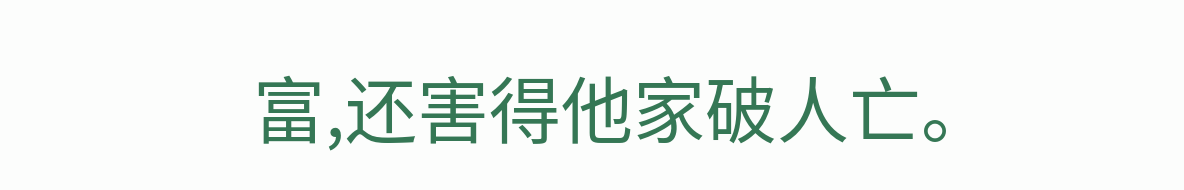富,还害得他家破人亡。